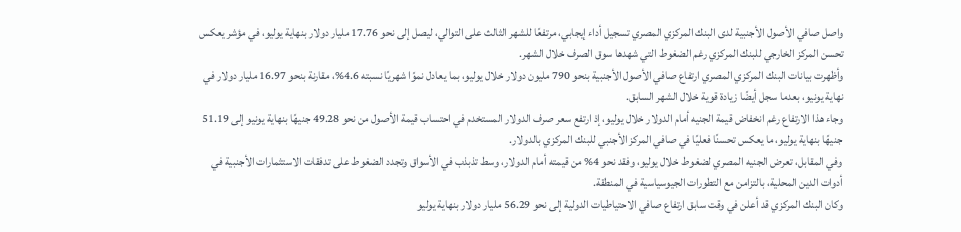واصل صافي الأصول الأجنبية لدى البنك المركزي المصري تسجيل أداء إيجابي، مرتفعًا للشهر الثالث على التوالي، ليصل إلى نحو 17.76 مليار دولار بنهاية يوليو، في مؤشر يعكس تحسن المركز الخارجي للبنك المركزي رغم الضغوط التي شهدها سوق الصرف خلال الشهر.
وأظهرت بيانات البنك المركزي المصري ارتفاع صافي الأصول الأجنبية بنحو 790 مليون دولار خلال يوليو، بما يعادل نموًا شهريًا نسبته 4.6%، مقارنة بنحو 16.97 مليار دولار في نهاية يونيو، بعدما سجل أيضًا زيادة قوية خلال الشهر السابق.
وجاء هذا الارتفاع رغم انخفاض قيمة الجنيه أمام الدولار خلال يوليو، إذ ارتفع سعر صرف الدولار المستخدم في احتساب قيمة الأصول من نحو 49.28 جنيهًا بنهاية يونيو إلى 51.19 جنيهًا بنهاية يوليو، ما يعكس تحسنًا فعليًا في صافي المركز الأجنبي للبنك المركزي بالدولار.
وفي المقابل، تعرض الجنيه المصري لضغوط خلال يوليو، وفقد نحو 4% من قيمته أمام الدولار، وسط تذبذب في الأسواق وتجدد الضغوط على تدفقات الاستثمارات الأجنبية في أدوات الدين المحلية، بالتزامن مع التطورات الجيوسياسية في المنطقة.
وكان البنك المركزي قد أعلن في وقت سابق ارتفاع صافي الاحتياطيات الدولية إلى نحو 56.29 مليار دولار بنهاية يوليو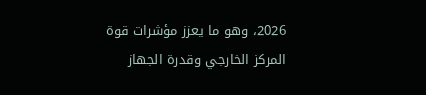2026، وهو ما يعزز مؤشرات قوة المركز الخارجي وقدرة الجهاز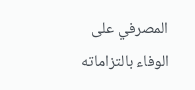المصرفي على الوفاء بالتزاماته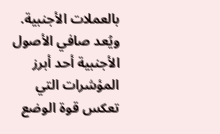بالعملات الأجنبية.
ويُعد صافي الأصول الأجنبية أحد أبرز المؤشرات التي تعكس قوة الوضع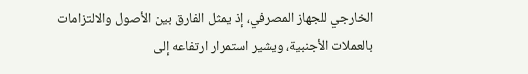الخارجي للجهاز المصرفي، إذ يمثل الفارق بين الأصول والالتزامات بالعملات الأجنبية، ويشير استمرار ارتفاعه إلى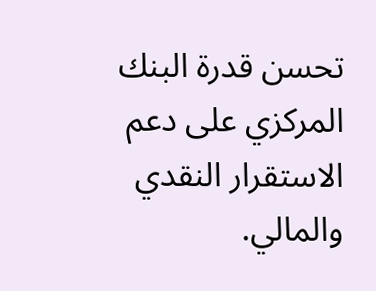تحسن قدرة البنك المركزي على دعم الاستقرار النقدي والمالي.